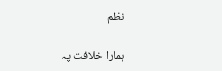نظم

ہمارا خلافت پہ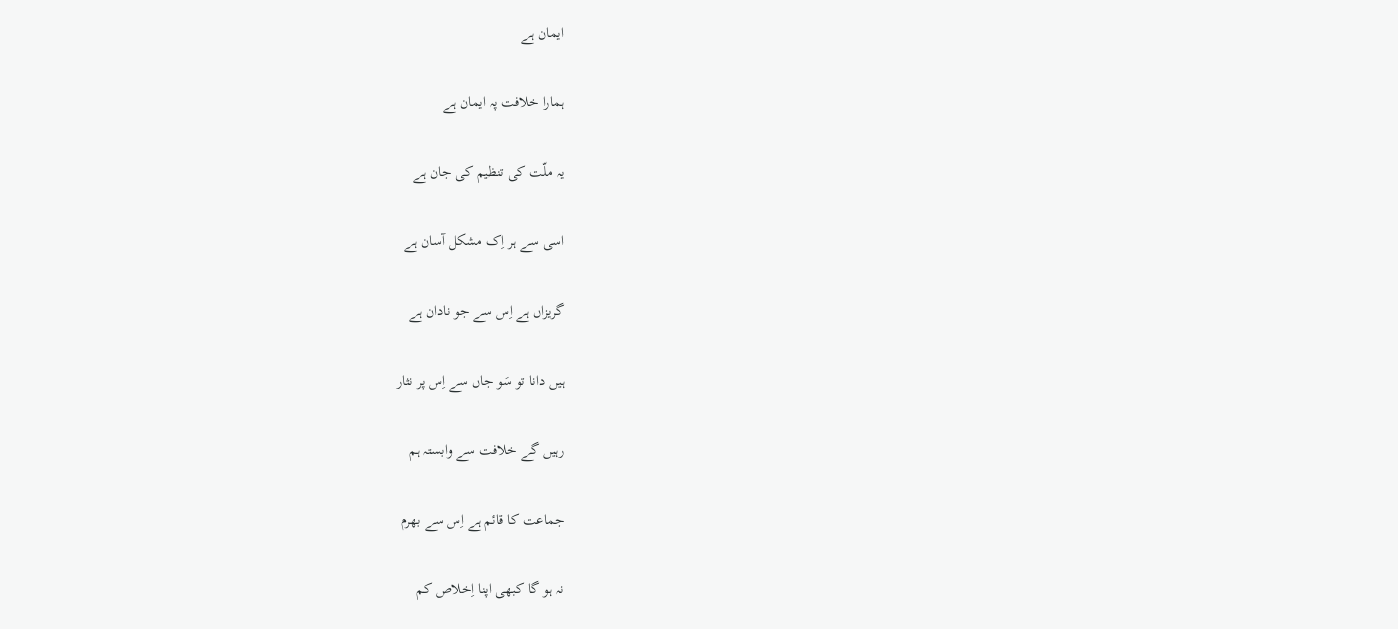ایمان ہے

ہمارا خلافت پہ ایمان ہے

یہ ملّت کی تنظیم کی جان ہے

اسی سے ہر اِک مشکل آسان ہے

گریزاں ہے اِس سے جو نادان ہے

ہیں دانا تو سَو جاں سے اِس پر نثار

رہیں گے خلافت سے وابستہ ہم

جماعت کا قائم ہے اِس سے بھرم

نہ ہو گا کبھی اپنا اِخلاص کم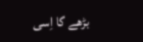بڑھے گا اِسی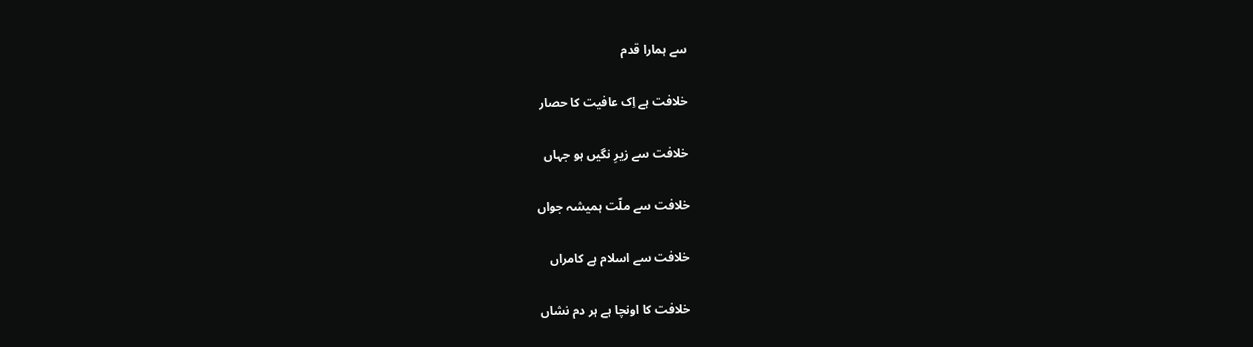سے ہمارا قدم

خلافت ہے اِک عافیت کا حصار

خلافت سے زیرِ نگیں ہو جہاں

خلافت سے ملّت ہمیشہ جواں

خلافت سے اسلام ہے کامراں

خلافت کا اونچا ہے ہر دم نشاں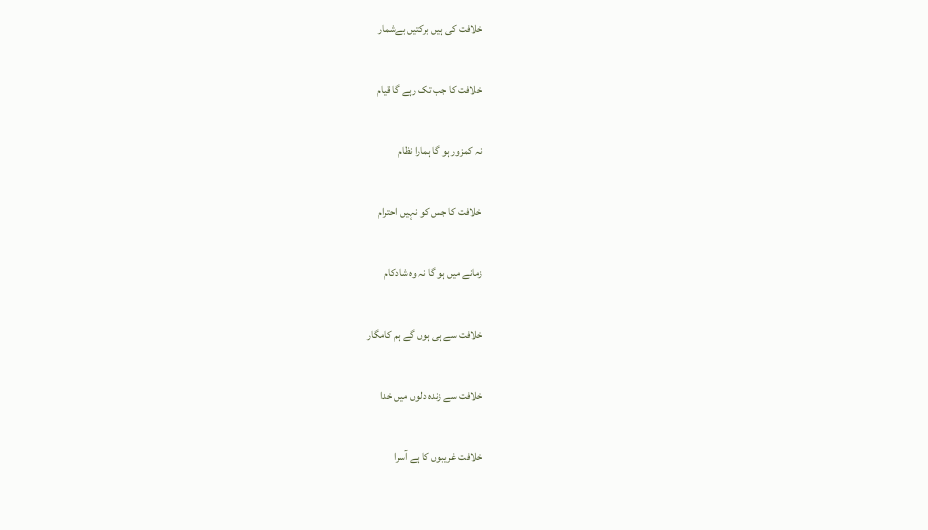خلافت کی ہیں برکتیں بےشمار

خلافت کا جب تک رہے گا قیام

نہ کمزور ہو گا ہمارا نظام

خلافت کا جس کو نہیں احترام

زمانے میں ہو گا نہ وہ شادکام

خلافت سے ہی ہوں گے ہم کامگار

خلافت سے زندہ دلوں میں خدا

خلافت غریبوں کا ہے آسرا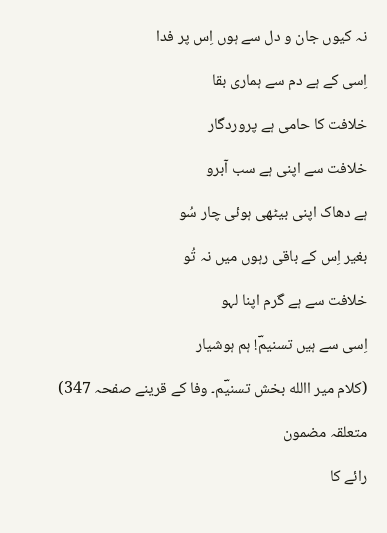نہ کیوں جان و دل سے ہوں اِس پر فدا

اِسی کے ہے دم سے ہماری بقا

خلافت کا حامی ہے پروردگار

خلافت سے اپنی ہے سب آبرو

ہے دھاک اپنی بیٹھی ہوئی چار سُو

بغیر اِس کے باقی رہوں میں نہ تُو

خلافت سے ہے گرم اپنا لہو

اِسی سے ہیں تسنیمؔ! ہم ہوشیار

(کلام میر االله بخش تسنیؔم۔ وفا کے قرینے صفحہ 347)

متعلقہ مضمون

رائے کا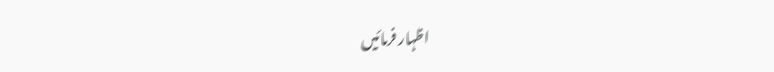اظہار فرمائیں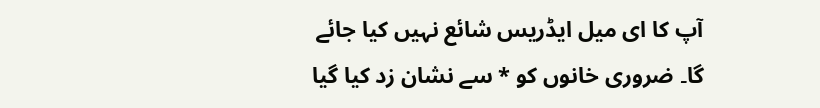آپ کا ای میل ایڈریس شائع نہیں کیا جائے گا۔ ضروری خانوں کو * سے نشان زد کیا گیا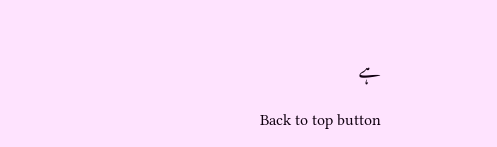ہے

Back to top button